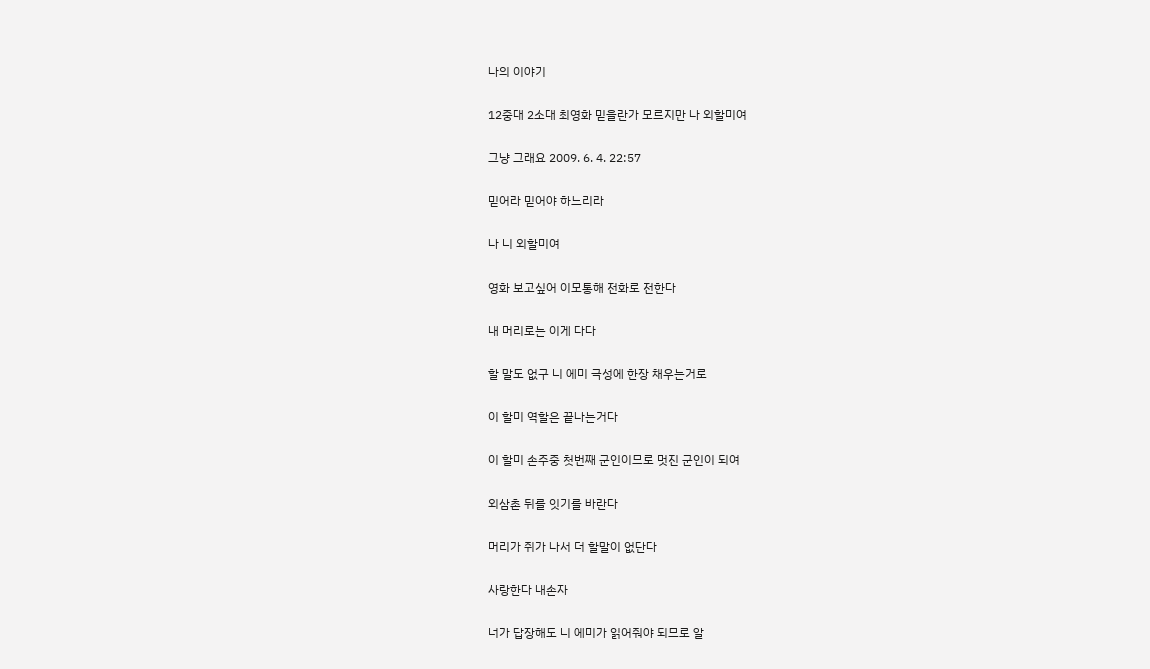나의 이야기

12중대 2소대 최영화 믿을란가 모르지만 나 외할미여

그냥 그래요 2009. 6. 4. 22:57

믿어라 믿어야 하느리라

나 니 외할미여

영화 보고싶어 이모통해 전화로 전한다

내 머리로는 이게 다다

할 말도 없구 니 에미 극성에 한장 채우는거로

이 할미 역할은 끝나는거다

이 할미 손주중 첫번째 군인이므로 멋진 군인이 되여

외삼촌 뒤를 잇기를 바란다

머리가 쥐가 나서 더 할말이 없단다

사랑한다 내손자

너가 답장해도 니 에미가 읽어줘야 되므로 알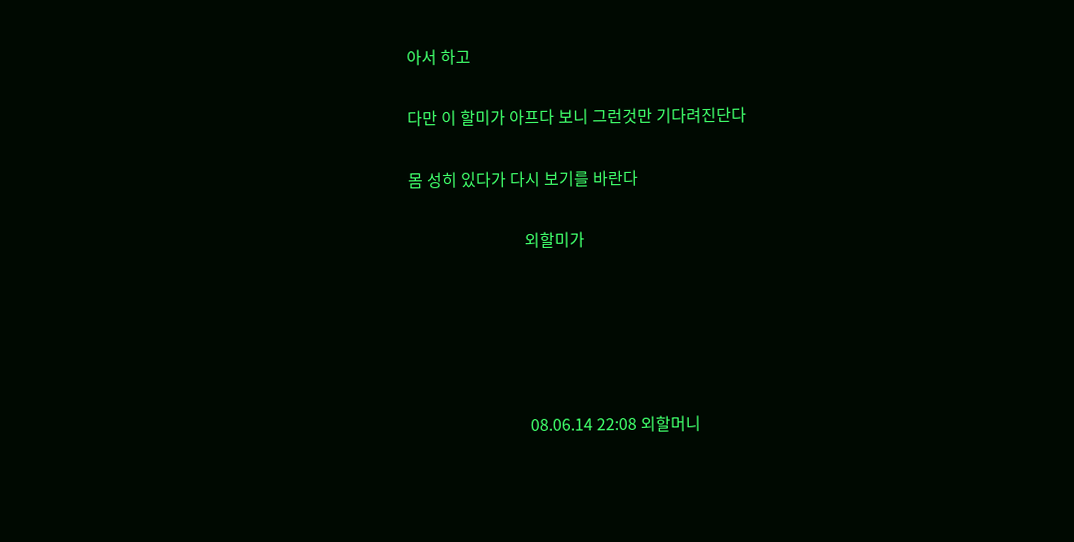아서 하고

다만 이 할미가 아프다 보니 그런것만 기다려진단다

몸 성히 있다가 다시 보기를 바란다

                             외할미가





                              08.06.14 22:08 외할머니